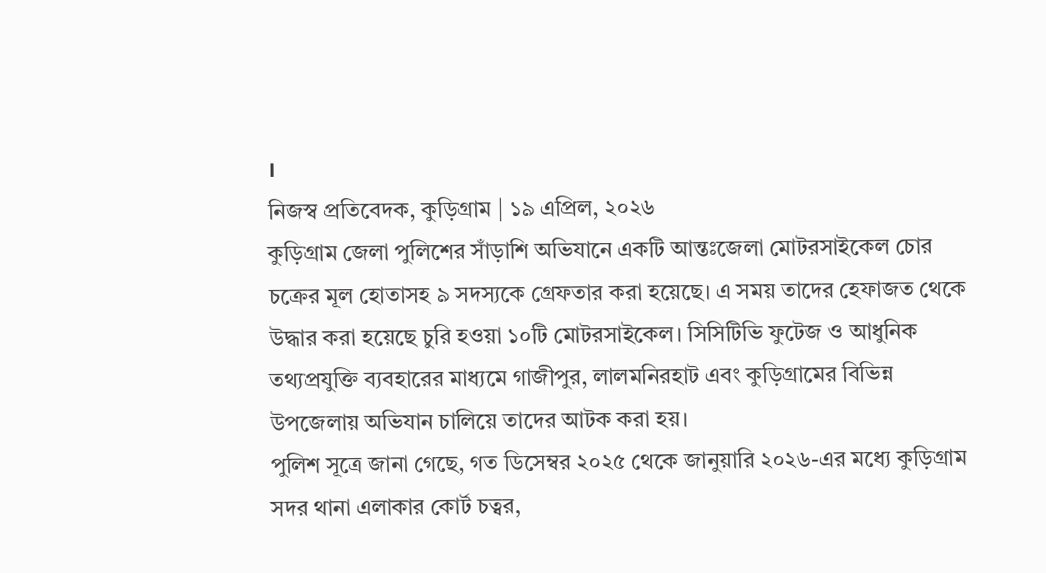।
নিজস্ব প্রতিবেদক, কুড়িগ্রাম | ১৯ এপ্রিল, ২০২৬
কুড়িগ্রাম জেলা পুলিশের সাঁড়াশি অভিযানে একটি আন্তঃজেলা মোটরসাইকেল চোর চক্রের মূল হোতাসহ ৯ সদস্যকে গ্রেফতার করা হয়েছে। এ সময় তাদের হেফাজত থেকে উদ্ধার করা হয়েছে চুরি হওয়া ১০টি মোটরসাইকেল। সিসিটিভি ফুটেজ ও আধুনিক তথ্যপ্রযুক্তি ব্যবহারের মাধ্যমে গাজীপুর, লালমনিরহাট এবং কুড়িগ্রামের বিভিন্ন উপজেলায় অভিযান চালিয়ে তাদের আটক করা হয়।
পুলিশ সূত্রে জানা গেছে, গত ডিসেম্বর ২০২৫ থেকে জানুয়ারি ২০২৬-এর মধ্যে কুড়িগ্রাম সদর থানা এলাকার কোর্ট চত্বর,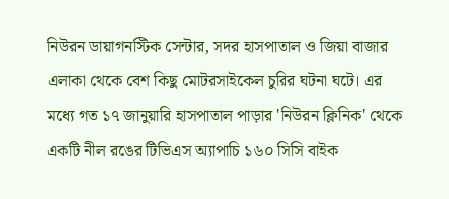নিউরন ডায়াগনস্টিক সেন্টার, সদর হাসপাতাল ও জিয়া বাজার এলাকা থেকে বেশ কিছু মোটরসাইকেল চুরির ঘটনা ঘটে। এর মধ্যে গত ১৭ জানুয়ারি হাসপাতাল পাড়ার 'নিউরন ক্লিনিক' থেকে একটি নীল রঙের টিভিএস অ্যাপাচি ১৬০ সিসি বাইক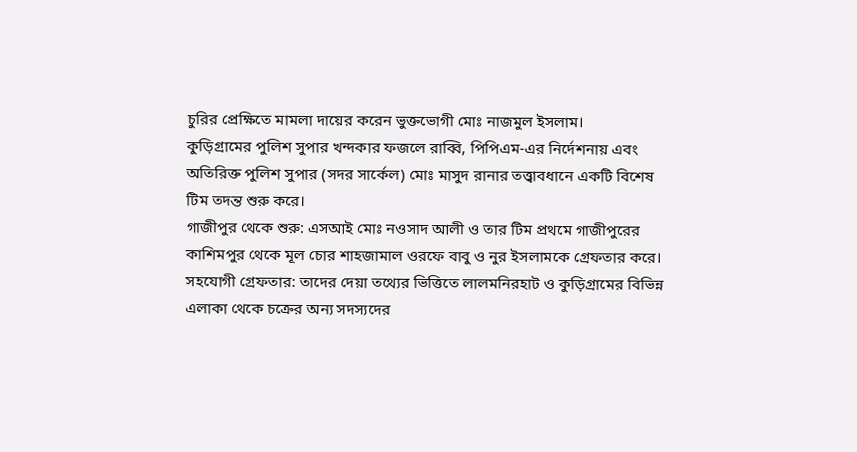চুরির প্রেক্ষিতে মামলা দায়ের করেন ভুক্তভোগী মোঃ নাজমুল ইসলাম।
কুড়িগ্রামের পুলিশ সুপার খন্দকার ফজলে রাব্বি, পিপিএম-এর নির্দেশনায় এবং অতিরিক্ত পুলিশ সুপার (সদর সার্কেল) মোঃ মাসুদ রানার তত্ত্বাবধানে একটি বিশেষ টিম তদন্ত শুরু করে।
গাজীপুর থেকে শুরু: এসআই মোঃ নওসাদ আলী ও তার টিম প্রথমে গাজীপুরের কাশিমপুর থেকে মূল চোর শাহজামাল ওরফে বাবু ও নুর ইসলামকে গ্রেফতার করে।
সহযোগী গ্রেফতার: তাদের দেয়া তথ্যের ভিত্তিতে লালমনিরহাট ও কুড়িগ্রামের বিভিন্ন এলাকা থেকে চক্রের অন্য সদস্যদের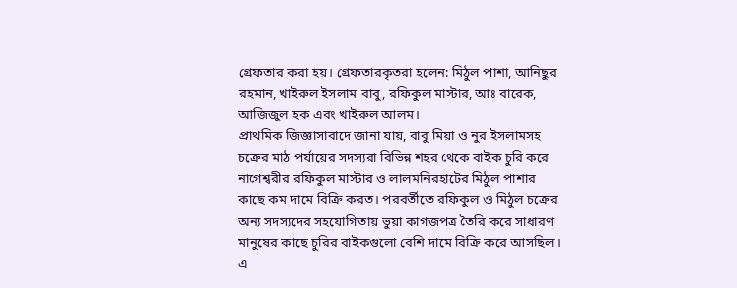গ্রেফতার করা হয়। গ্রেফতারকৃতরা হলেন: মিঠুল পাশা, আনিছুর রহমান, খাইরুল ইসলাম বাবু, রফিকুল মাস্টার, আঃ বারেক, আজিজুল হক এবং খাইরুল আলম।
প্রাথমিক জিজ্ঞাসাবাদে জানা যায়, বাবু মিয়া ও নুর ইসলামসহ চক্রের মাঠ পর্যায়ের সদস্যরা বিভিন্ন শহর থেকে বাইক চুরি করে নাগেশ্বরীর রফিকুল মাস্টার ও লালমনিরহাটের মিঠুল পাশার কাছে কম দামে বিক্রি করত। পরবর্তীতে রফিকুল ও মিঠুল চক্রের অন্য সদস্যদের সহযোগিতায় ভুয়া কাগজপত্র তৈরি করে সাধারণ মানুষের কাছে চুরির বাইকগুলো বেশি দামে বিক্রি করে আসছিল। এ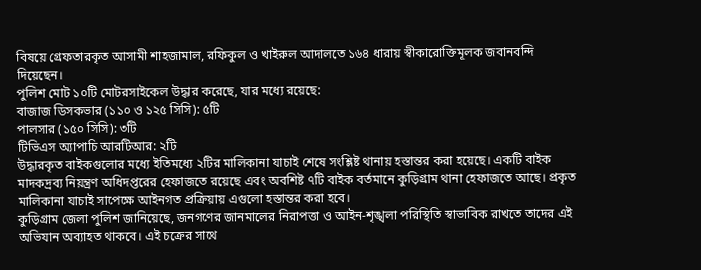বিষয়ে গ্রেফতারকৃত আসামী শাহজামাল, রফিকুল ও খাইরুল আদালতে ১৬৪ ধারায় স্বীকারোক্তিমূলক জবানবন্দি দিয়েছেন।
পুলিশ মোট ১০টি মোটরসাইকেল উদ্ধার করেছে, যার মধ্যে রয়েছে:
বাজাজ ডিসকভার (১১০ ও ১২৫ সিসি): ৫টি
পালসার (১৫০ সিসি): ৩টি
টিভিএস অ্যাপাচি আরটিআর: ২টি
উদ্ধারকৃত বাইকগুলোর মধ্যে ইতিমধ্যে ২টির মালিকানা যাচাই শেষে সংশ্লিষ্ট থানায় হস্তান্তর করা হয়েছে। একটি বাইক মাদকদ্রব্য নিয়ন্ত্রণ অধিদপ্তরের হেফাজতে রয়েছে এবং অবশিষ্ট ৭টি বাইক বর্তমানে কুড়িগ্রাম থানা হেফাজতে আছে। প্রকৃত মালিকানা যাচাই সাপেক্ষে আইনগত প্রক্রিয়ায় এগুলো হস্তান্তর করা হবে।
কুড়িগ্রাম জেলা পুলিশ জানিয়েছে, জনগণের জানমালের নিরাপত্তা ও আইন-শৃঙ্খলা পরিস্থিতি স্বাভাবিক রাখতে তাদের এই অভিযান অব্যাহত থাকবে। এই চক্রের সাথে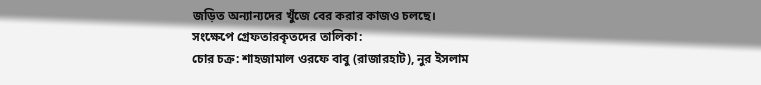জড়িত অন্যান্যদের খুঁজে বের করার কাজও চলছে।
সংক্ষেপে গ্রেফতারকৃতদের তালিকা:
চোর চক্র: শাহজামাল ওরফে বাবু (রাজারহাট), নুর ইসলাম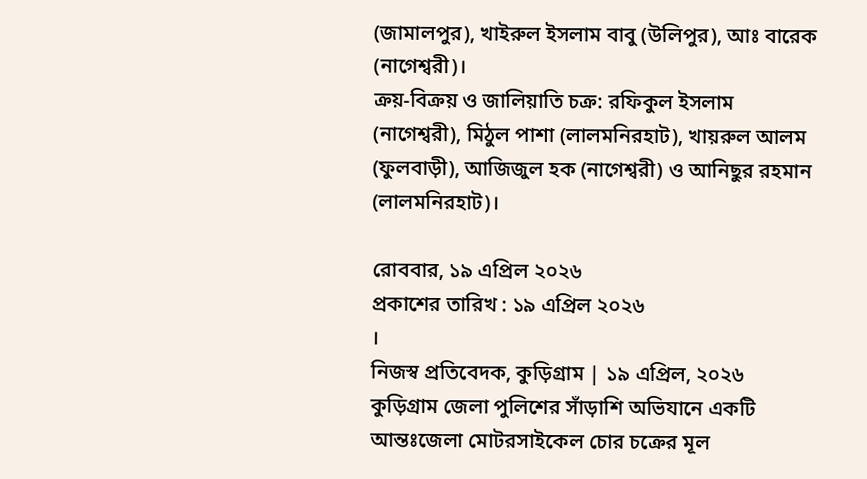(জামালপুর), খাইরুল ইসলাম বাবু (উলিপুর), আঃ বারেক (নাগেশ্বরী)।
ক্রয়-বিক্রয় ও জালিয়াতি চক্র: রফিকুল ইসলাম (নাগেশ্বরী), মিঠুল পাশা (লালমনিরহাট), খায়রুল আলম (ফুলবাড়ী), আজিজুল হক (নাগেশ্বরী) ও আনিছুর রহমান (লালমনিরহাট)।

রোববার, ১৯ এপ্রিল ২০২৬
প্রকাশের তারিখ : ১৯ এপ্রিল ২০২৬
।
নিজস্ব প্রতিবেদক, কুড়িগ্রাম | ১৯ এপ্রিল, ২০২৬
কুড়িগ্রাম জেলা পুলিশের সাঁড়াশি অভিযানে একটি আন্তঃজেলা মোটরসাইকেল চোর চক্রের মূল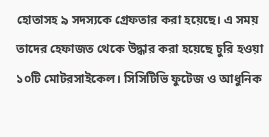হোতাসহ ৯ সদস্যকে গ্রেফতার করা হয়েছে। এ সময় তাদের হেফাজত থেকে উদ্ধার করা হয়েছে চুরি হওয়া ১০টি মোটরসাইকেল। সিসিটিভি ফুটেজ ও আধুনিক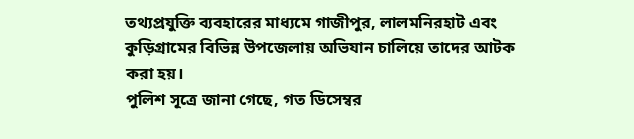তথ্যপ্রযুক্তি ব্যবহারের মাধ্যমে গাজীপুর, লালমনিরহাট এবং কুড়িগ্রামের বিভিন্ন উপজেলায় অভিযান চালিয়ে তাদের আটক করা হয়।
পুলিশ সূত্রে জানা গেছে, গত ডিসেম্বর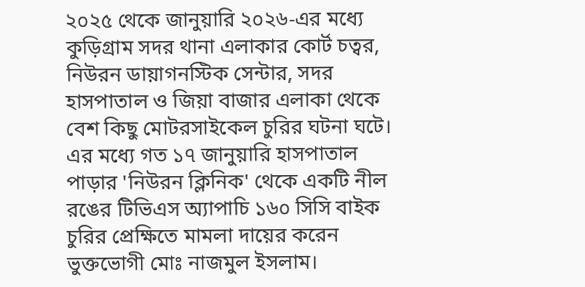২০২৫ থেকে জানুয়ারি ২০২৬-এর মধ্যে কুড়িগ্রাম সদর থানা এলাকার কোর্ট চত্বর, নিউরন ডায়াগনস্টিক সেন্টার, সদর হাসপাতাল ও জিয়া বাজার এলাকা থেকে বেশ কিছু মোটরসাইকেল চুরির ঘটনা ঘটে। এর মধ্যে গত ১৭ জানুয়ারি হাসপাতাল পাড়ার 'নিউরন ক্লিনিক' থেকে একটি নীল রঙের টিভিএস অ্যাপাচি ১৬০ সিসি বাইক চুরির প্রেক্ষিতে মামলা দায়ের করেন ভুক্তভোগী মোঃ নাজমুল ইসলাম।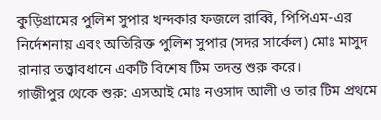কুড়িগ্রামের পুলিশ সুপার খন্দকার ফজলে রাব্বি, পিপিএম-এর নির্দেশনায় এবং অতিরিক্ত পুলিশ সুপার (সদর সার্কেল) মোঃ মাসুদ রানার তত্ত্বাবধানে একটি বিশেষ টিম তদন্ত শুরু করে।
গাজীপুর থেকে শুরু: এসআই মোঃ নওসাদ আলী ও তার টিম প্রথমে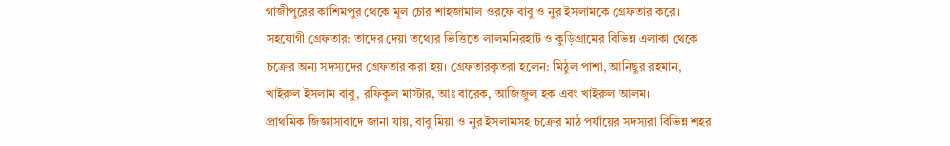গাজীপুরের কাশিমপুর থেকে মূল চোর শাহজামাল ওরফে বাবু ও নুর ইসলামকে গ্রেফতার করে।
সহযোগী গ্রেফতার: তাদের দেয়া তথ্যের ভিত্তিতে লালমনিরহাট ও কুড়িগ্রামের বিভিন্ন এলাকা থেকে চক্রের অন্য সদস্যদের গ্রেফতার করা হয়। গ্রেফতারকৃতরা হলেন: মিঠুল পাশা, আনিছুর রহমান, খাইরুল ইসলাম বাবু, রফিকুল মাস্টার, আঃ বারেক, আজিজুল হক এবং খাইরুল আলম।
প্রাথমিক জিজ্ঞাসাবাদে জানা যায়, বাবু মিয়া ও নুর ইসলামসহ চক্রের মাঠ পর্যায়ের সদস্যরা বিভিন্ন শহর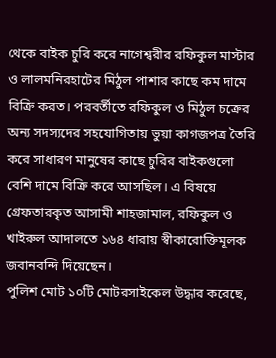থেকে বাইক চুরি করে নাগেশ্বরীর রফিকুল মাস্টার ও লালমনিরহাটের মিঠুল পাশার কাছে কম দামে বিক্রি করত। পরবর্তীতে রফিকুল ও মিঠুল চক্রের অন্য সদস্যদের সহযোগিতায় ভুয়া কাগজপত্র তৈরি করে সাধারণ মানুষের কাছে চুরির বাইকগুলো বেশি দামে বিক্রি করে আসছিল। এ বিষয়ে গ্রেফতারকৃত আসামী শাহজামাল, রফিকুল ও খাইরুল আদালতে ১৬৪ ধারায় স্বীকারোক্তিমূলক জবানবন্দি দিয়েছেন।
পুলিশ মোট ১০টি মোটরসাইকেল উদ্ধার করেছে,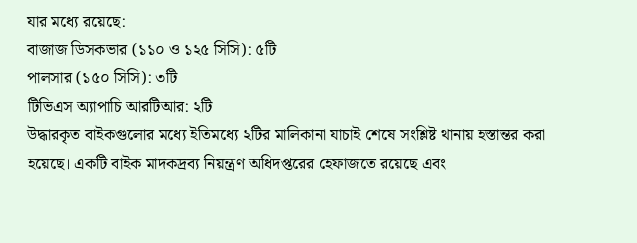যার মধ্যে রয়েছে:
বাজাজ ডিসকভার (১১০ ও ১২৫ সিসি): ৫টি
পালসার (১৫০ সিসি): ৩টি
টিভিএস অ্যাপাচি আরটিআর: ২টি
উদ্ধারকৃত বাইকগুলোর মধ্যে ইতিমধ্যে ২টির মালিকানা যাচাই শেষে সংশ্লিষ্ট থানায় হস্তান্তর করা হয়েছে। একটি বাইক মাদকদ্রব্য নিয়ন্ত্রণ অধিদপ্তরের হেফাজতে রয়েছে এবং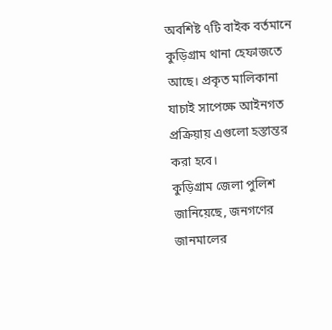অবশিষ্ট ৭টি বাইক বর্তমানে কুড়িগ্রাম থানা হেফাজতে আছে। প্রকৃত মালিকানা যাচাই সাপেক্ষে আইনগত প্রক্রিয়ায় এগুলো হস্তান্তর করা হবে।
কুড়িগ্রাম জেলা পুলিশ জানিয়েছে, জনগণের জানমালের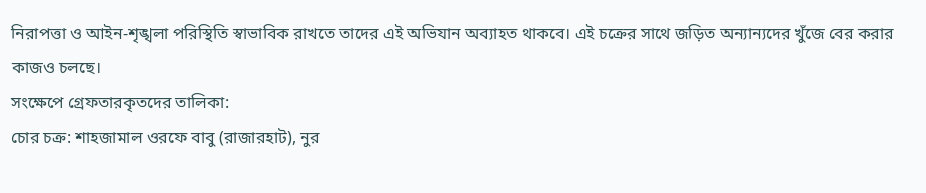নিরাপত্তা ও আইন-শৃঙ্খলা পরিস্থিতি স্বাভাবিক রাখতে তাদের এই অভিযান অব্যাহত থাকবে। এই চক্রের সাথে জড়িত অন্যান্যদের খুঁজে বের করার কাজও চলছে।
সংক্ষেপে গ্রেফতারকৃতদের তালিকা:
চোর চক্র: শাহজামাল ওরফে বাবু (রাজারহাট), নুর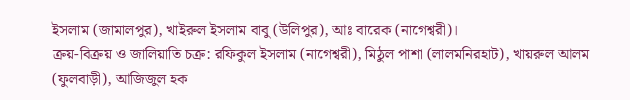ইসলাম (জামালপুর), খাইরুল ইসলাম বাবু (উলিপুর), আঃ বারেক (নাগেশ্বরী)।
ক্রয়-বিক্রয় ও জালিয়াতি চক্র: রফিকুল ইসলাম (নাগেশ্বরী), মিঠুল পাশা (লালমনিরহাট), খায়রুল আলম (ফুলবাড়ী), আজিজুল হক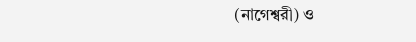(নাগেশ্বরী) ও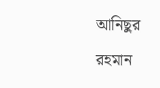আনিছুর রহমান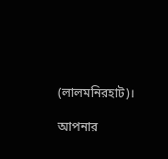(লালমনিরহাট)।

আপনার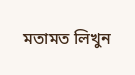মতামত লিখুন